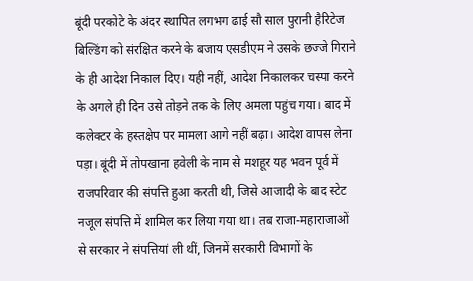बूंदी परकोटे के अंदर स्थापित लगभग ढाई सौ साल पुरानी हैरिटेज बिल्डिंग को संरक्षित करने के बजाय एसडीएम ने उसके छज्जे गिराने के ही आदेश निकाल दिए। यही नहीं, आदेश निकालकर चस्पा करने के अगले ही दिन उसे तोड़ने तक के लिए अमला पहुंच गया। बाद में कलेक्टर के हस्तक्षेप पर मामला आगे नहीं बढ़ा। आदेश वापस लेना पड़ा। बूंदी में तोपखाना हवेली के नाम से मशहूर यह भवन पूर्व में राजपरिवार की संपत्ति हुआ करती थी, जिसे आजादी के बाद स्टेट नजूल संपत्ति में शामिल कर लिया गया था। तब राजा-महाराजाओं से सरकार ने संपत्तियां ली थीं, जिनमें सरकारी विभागों के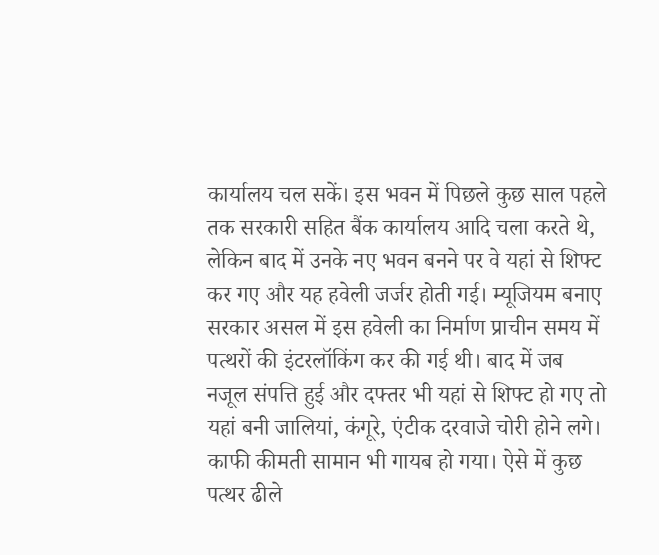कार्यालय चल सकें। इस भवन में पिछले कुछ साल पहले तक सरकारी सहित बैंक कार्यालय आदि चला करते थे, लेकिन बाद में उनके नए भवन बनने पर वे यहां से शिफ्ट कर गए और यह हवेली जर्जर होती गई। म्यूजियम बनाए सरकार असल में इस हवेली का निर्माण प्राचीन समय में पत्थरों की इंटरलॉकिंग कर की गई थी। बाद में जब नजूल संपत्ति हुई और दफ्तर भी यहां से शिफ्ट हो गए तो यहां बनी जालियां, कंगूरे, एंटीक दरवाजे चोरी होने लगे। काफी कीमती सामान भी गायब हो गया। ऐसे में कुछ पत्थर ढीले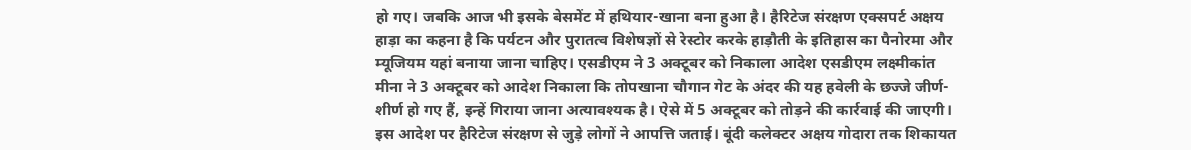हो गए। जबकि आज भी इसके बेसमेंट में हथियार-खाना बना हुआ है। हैरिटेज संरक्षण एक्सपर्ट अक्षय हाड़ा का कहना है कि पर्यटन और पुरातत्व विशेषज्ञों से रेस्टोर करके हाड़ौती के इतिहास का पैनोरमा और म्यूजियम यहां बनाया जाना चाहिए। एसडीएम ने 3 अक्टूबर को निकाला आदेश एसडीएम लक्ष्मीकांत मीना ने 3 अक्टूबर को आदेश निकाला कि तोपखाना चौगान गेट के अंदर की यह हवेली के छज्जे जीर्ण-शीर्ण हो गए हैं, इन्हें गिराया जाना अत्यावश्यक है। ऐसे में 5 अक्टूबर को तोड़ने की कार्रवाई की जाएगी। इस आदेश पर हैरिटेज संरक्षण से जुड़े लोगों ने आपत्ति जताई। बूंदी कलेक्टर अक्षय गोदारा तक शिकायत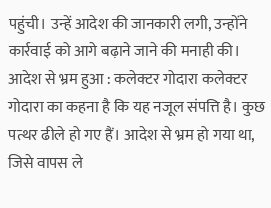पहुंची। उन्हें आदेश की जानकारी लगी, उन्होंने कार्रवाई को आगे बढ़ाने जाने की मनाही की। आदेश से भ्रम हुआ : कलेक्टर गोदारा कलेक्टर गोदारा का कहना है कि यह नजूल संपत्ति है। कुछ पत्थर ढीले हो गए हैं। आदेश से भ्रम हो गया था, जिसे वापस ले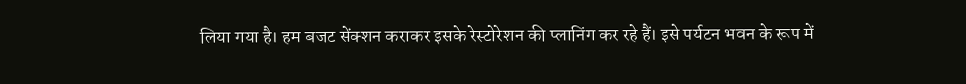लिया गया है। हम बजट सेंक्शन कराकर इसके रेस्टोरेशन की प्लानिंग कर रहे हैं। इसे पर्यटन भवन के रूप में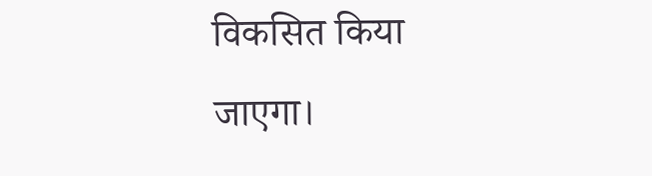विकसित किया जाएगा।